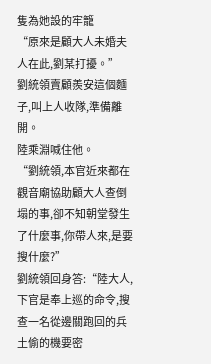隻為她設的牢籠
“原來是顧大人未婚夫人在此,劉某打擾。”
劉統領賣顧羨安這個麵子,叫上人收隊,準備離開。
陸乘淵喊住他。
“劉統領,本官近來都在觀音廟協助顧大人查倒塌的事,卻不知朝堂發生了什麼事,你帶人來,是要搜什麼?”
劉統領回身答:“陸大人,下官是奉上巡的命令,搜查一名從邊關跑回的兵土偷的機要密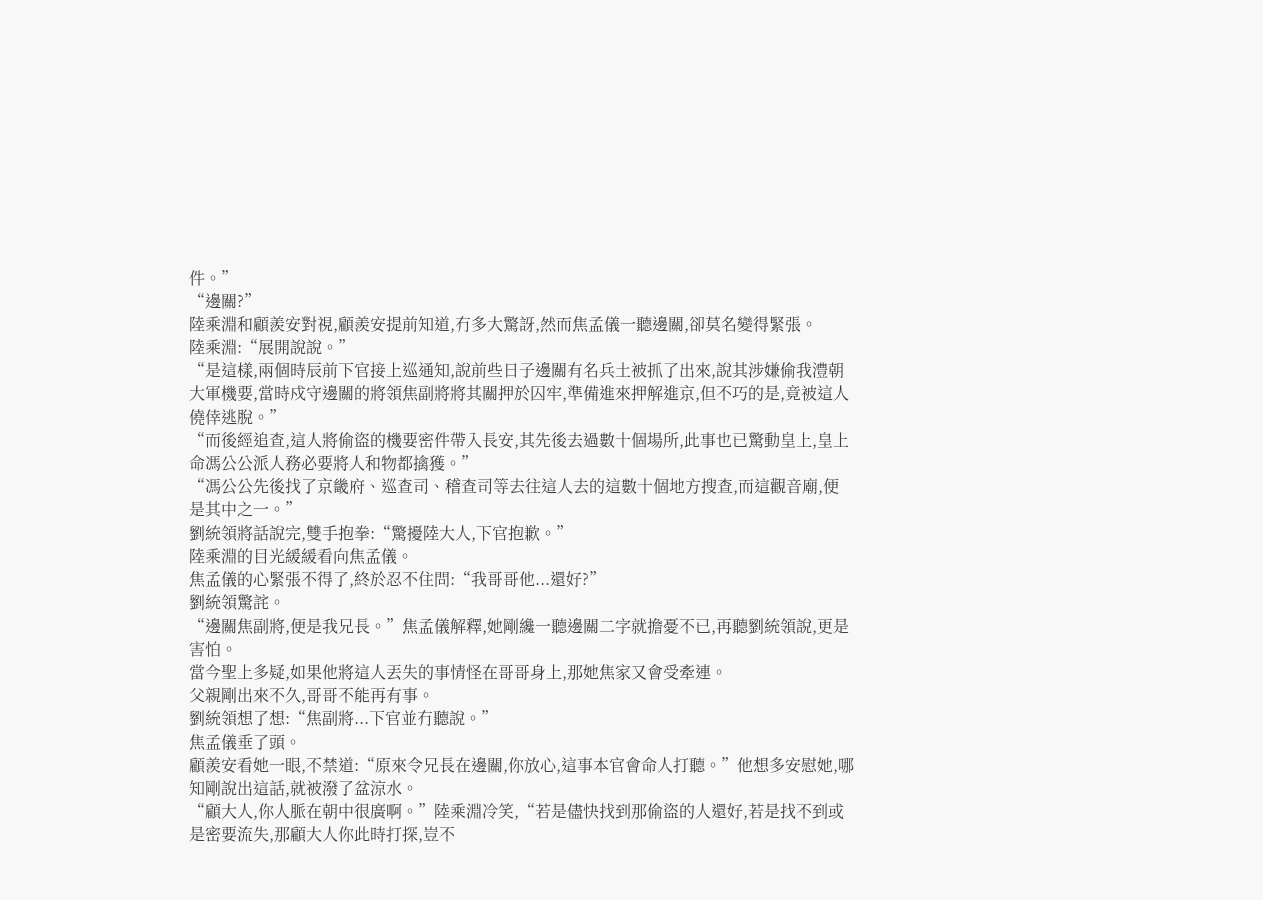件。”
“邊關?”
陸乘淵和顧羨安對視,顧羨安提前知道,冇多大驚訝,然而焦孟儀一聽邊關,卻莫名變得緊張。
陸乘淵:“展開說說。”
“是這樣,兩個時辰前下官接上巡通知,說前些日子邊關有名兵土被抓了出來,說其涉嫌偷我澧朝大軍機要,當時戍守邊關的將領焦副將將其關押於囚牢,準備進來押解進京,但不巧的是,竟被這人僥倖逃脫。”
“而後經追查,這人將偷盜的機要密件帶入長安,其先後去過數十個場所,此事也已驚動皇上,皇上命馮公公派人務必要將人和物都擒獲。”
“馮公公先後找了京畿府、巡查司、稽查司等去往這人去的這數十個地方搜查,而這觀音廟,便是其中之一。”
劉統領將話說完,雙手抱拳:“驚擾陸大人,下官抱歉。”
陸乘淵的目光緩緩看向焦孟儀。
焦孟儀的心緊張不得了,終於忍不住問:“我哥哥他...還好?”
劉統領驚詫。
“邊關焦副將,便是我兄長。”焦孟儀解釋,她剛纔一聽邊關二字就擔憂不已,再聽劉統領說,更是害怕。
當今聖上多疑,如果他將這人丟失的事情怪在哥哥身上,那她焦家又會受牽連。
父親剛出來不久,哥哥不能再有事。
劉統領想了想:“焦副將...下官並冇聽說。”
焦孟儀垂了頭。
顧羨安看她一眼,不禁道:“原來令兄長在邊關,你放心,這事本官會命人打聽。”他想多安慰她,哪知剛說出這話,就被潑了盆涼水。
“顧大人,你人脈在朝中很廣啊。”陸乘淵冷笑,“若是儘快找到那偷盜的人還好,若是找不到或是密要流失,那顧大人你此時打探,豈不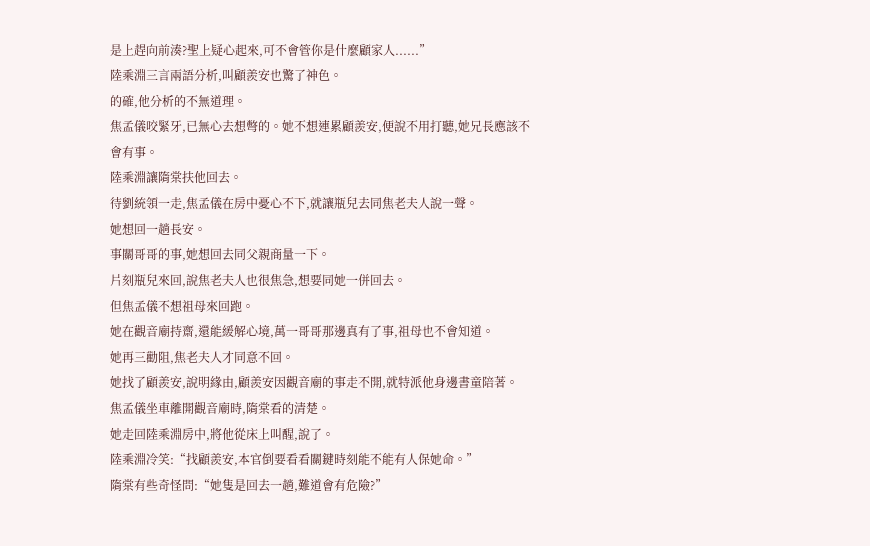是上趕向前湊?聖上疑心起來,可不會管你是什麼顧家人......”
陸乘淵三言兩語分析,叫顧羨安也驚了神色。
的確,他分析的不無道理。
焦孟儀咬緊牙,已無心去想彆的。她不想連累顧羨安,便說不用打聽,她兄長應該不會有事。
陸乘淵讓隋棠扶他回去。
待劉統領一走,焦孟儀在房中憂心不下,就讓瓶兒去同焦老夫人說一聲。
她想回一趟長安。
事關哥哥的事,她想回去同父親商量一下。
片刻瓶兒來回,說焦老夫人也很焦急,想要同她一併回去。
但焦孟儀不想祖母來回跑。
她在觀音廟持齋,還能緩解心境,萬一哥哥那邊真有了事,祖母也不會知道。
她再三勸阻,焦老夫人才同意不回。
她找了顧羨安,說明緣由,顧羨安因觀音廟的事走不開,就特派他身邊書童陪著。
焦孟儀坐車離開觀音廟時,隋棠看的清楚。
她走回陸乘淵房中,將他從床上叫醒,說了。
陸乘淵冷笑:“找顧羨安,本官倒要看看關鍵時刻能不能有人保她命。”
隋棠有些奇怪問:“她隻是回去一趟,難道會有危險?”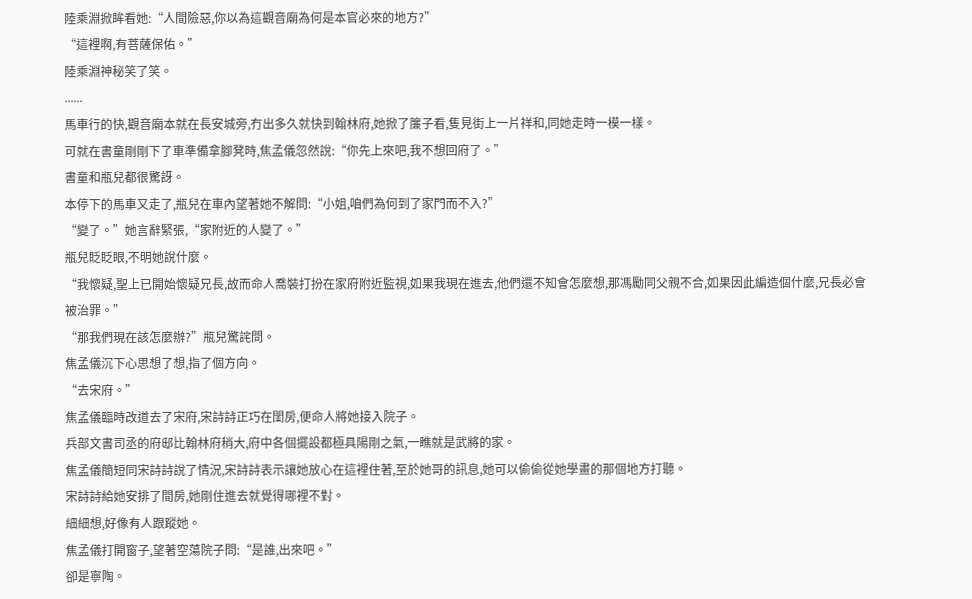陸乘淵掀眸看她:“人間險惡,你以為這觀音廟為何是本官必來的地方?”
“這裡啊,有菩薩保佑。”
陸乘淵神秘笑了笑。
......
馬車行的快,觀音廟本就在長安城旁,冇出多久就快到翰林府,她掀了簾子看,隻見街上一片祥和,同她走時一模一樣。
可就在書童剛剛下了車準備拿腳凳時,焦孟儀忽然說:“你先上來吧,我不想回府了。”
書童和瓶兒都很驚訝。
本停下的馬車又走了,瓶兒在車內望著她不解問:“小姐,咱們為何到了家門而不入?”
“變了。”她言辭緊張,“家附近的人變了。”
瓶兒眨眨眼,不明她說什麼。
“我懷疑,聖上已開始懷疑兄長,故而命人喬裝打扮在家府附近監視,如果我現在進去,他們還不知會怎麼想,那馮勵同父親不合,如果因此編造個什麼,兄長必會被治罪。”
“那我們現在該怎麼辦?”瓶兒驚詫問。
焦孟儀沉下心思想了想,指了個方向。
“去宋府。”
焦孟儀臨時改道去了宋府,宋詩詩正巧在閨房,便命人將她接入院子。
兵部文書司丞的府邸比翰林府稍大,府中各個擺設都極具陽剛之氣,一瞧就是武將的家。
焦孟儀簡短同宋詩詩說了情況,宋詩詩表示讓她放心在這裡住著,至於她哥的訊息,她可以偷偷從她學畫的那個地方打聽。
宋詩詩給她安排了間房,她剛住進去就覺得哪裡不對。
細細想,好像有人跟蹤她。
焦孟儀打開窗子,望著空蕩院子問:“是誰,出來吧。”
卻是寧陶。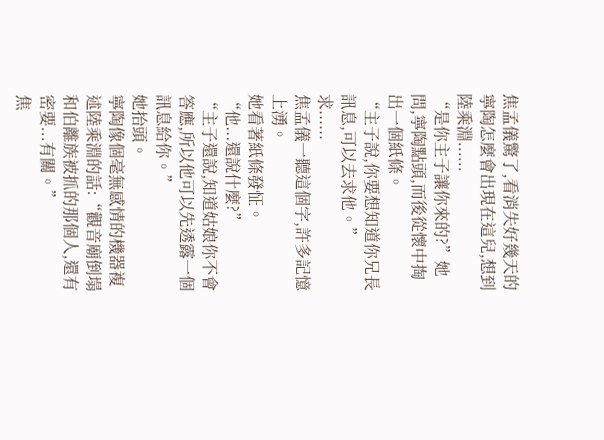焦孟儀驚了,看消失好幾天的寧陶怎麼會出現在這兒,想到陸乘淵......
“是你主子讓你來的?”她問,寧陶點頭,而後從懷中掏出一個紙條。
“主子說,你要想知道你兄長訊息,可以去求他。”
求......
焦孟儀一聽這個字,許多記憶上湧。
她看著紙條發怔。
“他...還說什麼?”
“主子還說,知道姑娘你不會答應,所以他可以先透露一個訊息給你。”
她抬頭。
寧陶像個毫無感情的機器複述陸乘淵的話:“觀音廟倒塌和伯離族被抓的那個人,還有密要...有關。”
焦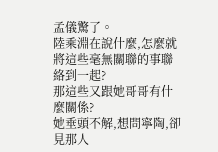孟儀驚了。
陸乘淵在說什麼,怎麼就將這些毫無關聯的事聯絡到一起?
那這些又跟她哥哥有什麼關係?
她垂頭不解,想問寧陶,卻見那人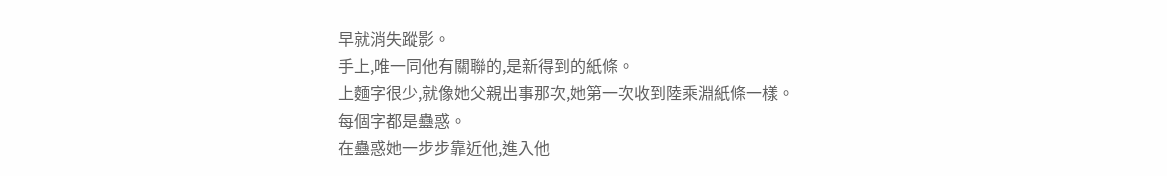早就消失蹤影。
手上,唯一同他有關聯的,是新得到的紙條。
上麵字很少,就像她父親出事那次,她第一次收到陸乘淵紙條一樣。
每個字都是蠱惑。
在蠱惑她一步步靠近他,進入他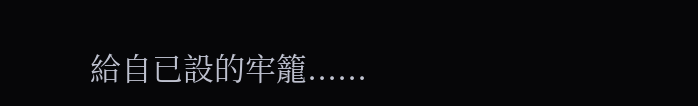給自已設的牢籠......